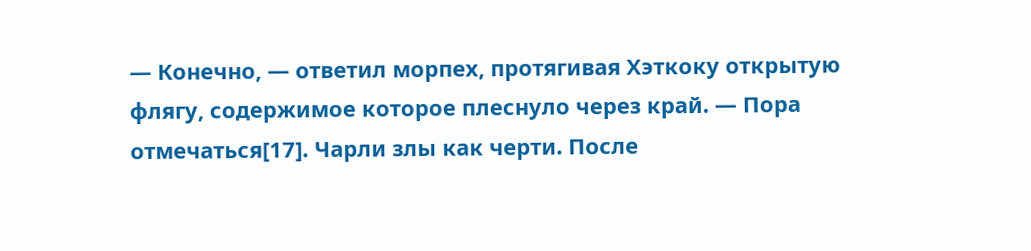— Конечно, — ответил морпех, протягивая Хэткоку открытую флягу, содержимое которое плеснуло через край. — Пора отмечаться[17]. Чарли злы как черти. После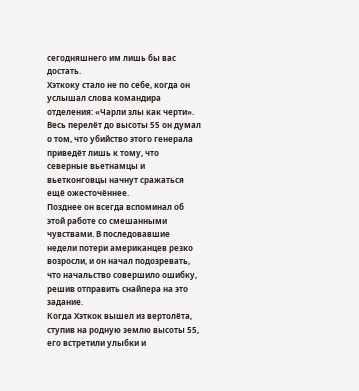сегодняшнего им лишь бы вас достать.
Хэткоку стало не по себе, когда он услышал слова командира отделения: «Чарли злы как черти». Весь перелёт до высоты 55 он думал о том, что убийство этого генерала приведёт лишь к тому, что северные вьетнамцы и вьетконговцы начнут сражаться ещё ожесточённее.
Позднее он всегда вспоминал об этой работе со смешанными чувствами. В последовавшие недели потери американцев резко возросли, и он начал подозревать, что начальство совершило ошибку, решив отправить снайпера на это задание.
Когда Хэткок вышел из вертолёта, ступив на родную землю высоты 55, его встретили улыбки и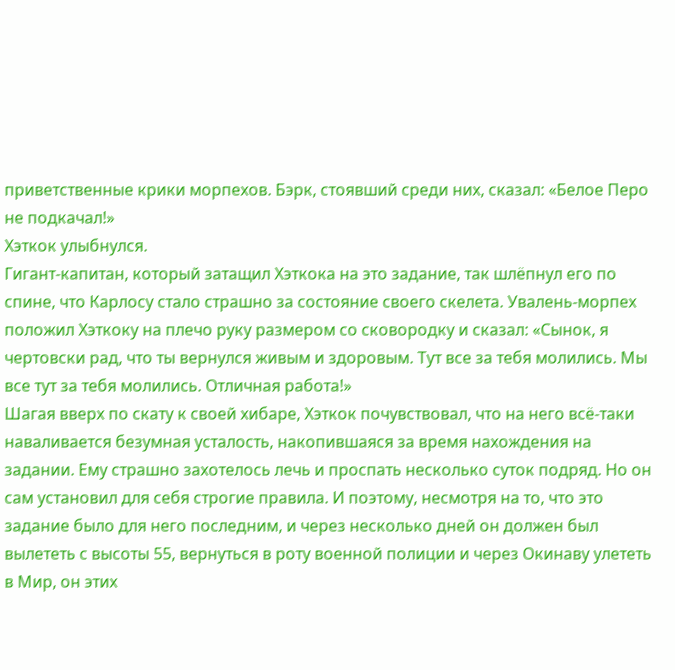приветственные крики морпехов. Бэрк, стоявший среди них, сказал: «Белое Перо не подкачал!»
Хэткок улыбнулся.
Гигант-капитан, который затащил Хэткока на это задание, так шлёпнул его по спине, что Карлосу стало страшно за состояние своего скелета. Увалень-морпех положил Хэткоку на плечо руку размером со сковородку и сказал: «Сынок, я чертовски рад, что ты вернулся живым и здоровым. Тут все за тебя молились. Мы все тут за тебя молились. Отличная работа!»
Шагая вверх по скату к своей хибаре, Хэткок почувствовал, что на него всё-таки наваливается безумная усталость, накопившаяся за время нахождения на задании. Ему страшно захотелось лечь и проспать несколько суток подряд. Но он сам установил для себя строгие правила. И поэтому, несмотря на то, что это задание было для него последним, и через несколько дней он должен был вылететь с высоты 55, вернуться в роту военной полиции и через Окинаву улететь в Мир, он этих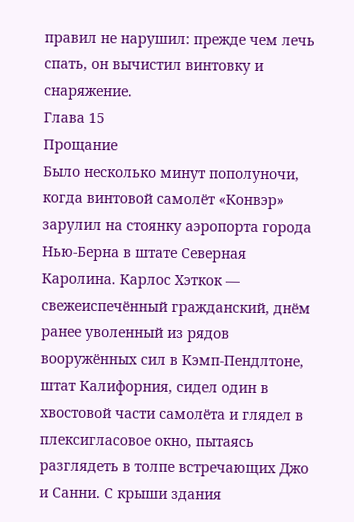правил не нарушил: прежде чем лечь спать, он вычистил винтовку и снаряжение.
Глава 15
Прощание
Было несколько минут пополуночи, когда винтовой самолёт «Конвэр» зарулил на стоянку аэропорта города Нью-Берна в штате Северная Каролина. Карлос Хэткок — свежеиспечённый гражданский, днём ранее уволенный из рядов вооружённых сил в Кэмп-Пендлтоне, штат Калифорния, сидел один в хвостовой части самолёта и глядел в плексигласовое окно, пытаясь разглядеть в толпе встречающих Джо и Санни. С крыши здания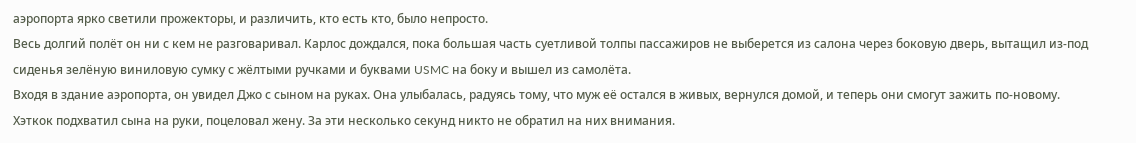аэропорта ярко светили прожекторы, и различить, кто есть кто, было непросто.
Весь долгий полёт он ни с кем не разговаривал. Карлос дождался, пока большая часть суетливой толпы пассажиров не выберется из салона через боковую дверь, вытащил из-под сиденья зелёную виниловую сумку с жёлтыми ручками и буквами USMC на боку и вышел из самолёта.
Входя в здание аэропорта, он увидел Джо с сыном на руках. Она улыбалась, радуясь тому, что муж её остался в живых, вернулся домой, и теперь они смогут зажить по-новому. Хэткок подхватил сына на руки, поцеловал жену. За эти несколько секунд никто не обратил на них внимания.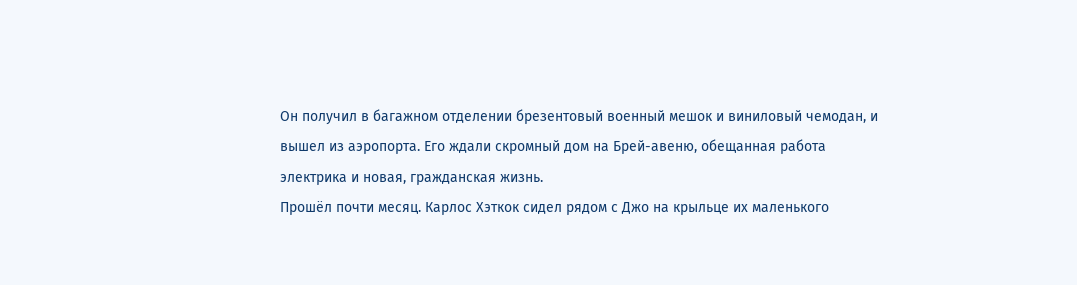Он получил в багажном отделении брезентовый военный мешок и виниловый чемодан, и вышел из аэропорта. Его ждали скромный дом на Брей-авеню, обещанная работа электрика и новая, гражданская жизнь.
Прошёл почти месяц. Карлос Хэткок сидел рядом с Джо на крыльце их маленького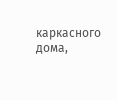каркасного дома,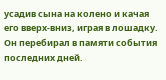усадив сына на колено и качая его вверх-вниз, играя в лошадку. Он перебирал в памяти события последних дней.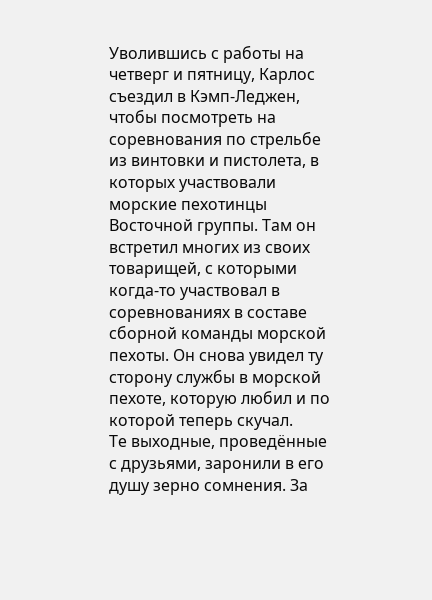Уволившись с работы на четверг и пятницу, Карлос съездил в Кэмп-Леджен, чтобы посмотреть на соревнования по стрельбе из винтовки и пистолета, в которых участвовали морские пехотинцы Восточной группы. Там он встретил многих из своих товарищей, с которыми когда-то участвовал в соревнованиях в составе сборной команды морской пехоты. Он снова увидел ту сторону службы в морской пехоте, которую любил и по которой теперь скучал.
Те выходные, проведённые с друзьями, заронили в его душу зерно сомнения. За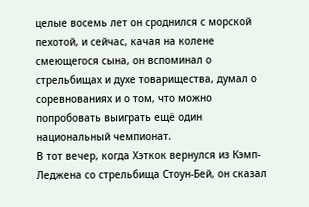целые восемь лет он сроднился с морской пехотой, и сейчас, качая на колене смеющегося сына, он вспоминал о стрельбищах и духе товарищества, думал о соревнованиях и о том, что можно попробовать выиграть ещё один национальный чемпионат.
В тот вечер, когда Хэткок вернулся из Кэмп-Леджена со стрельбища Стоун-Бей, он сказал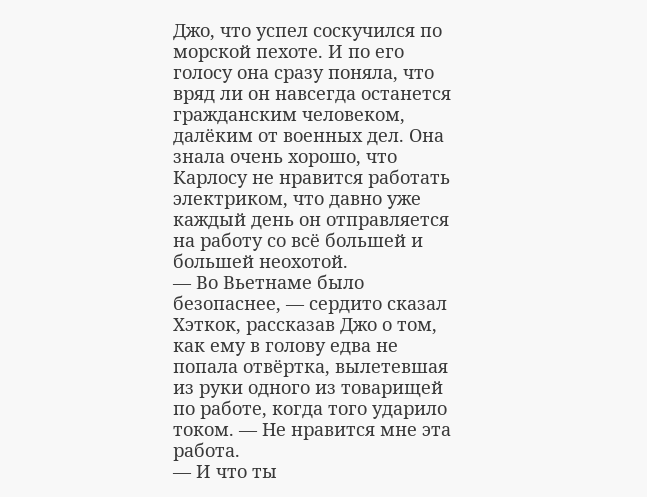Джо, что успел соскучился по морской пехоте. И по его голосу она сразу поняла, что вряд ли он навсегда останется гражданским человеком, далёким от военных дел. Она знала очень хорошо, что Карлосу не нравится работать электриком, что давно уже каждый день он отправляется на работу со всё большей и большей неохотой.
— Во Вьетнаме было безопаснее, — сердито сказал Хэткок, рассказав Джо о том, как ему в голову едва не попала отвёртка, вылетевшая из руки одного из товарищей по работе, когда того ударило током. — Не нравится мне эта работа.
— И что ты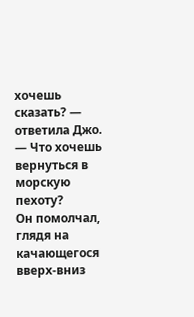хочешь сказать? — ответила Джо. — Что хочешь вернуться в морскую пехоту?
Он помолчал, глядя на качающегося вверх-вниз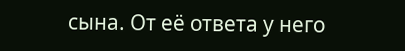сына. От её ответа у него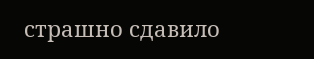страшно сдавило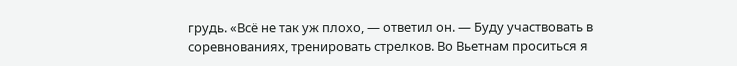грудь. «Всё не так уж плохо, — ответил он. — Буду участвовать в соревнованиях, тренировать стрелков. Во Вьетнам проситься я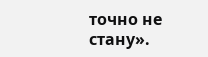точно не стану».